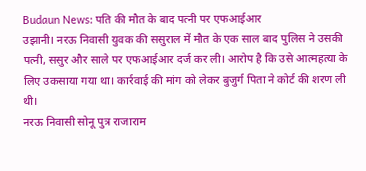Budaun News: पति की मौत के बाद पत्नी पर एफआईआर
उझानी। नरऊ निवासी युवक की ससुराल में मौत के एक साल बाद पुलिस ने उसकी पत्नी, ससुर और साले पर एफआईआर दर्ज कर ली। आरोप है कि उसे आत्महत्या के लिए उकसाया गया था। कार्रवाई की मांग को लेकर बुजुर्ग पिता ने कोर्ट की शरण ली थी।
नरऊ निवासी सोनू पुत्र राजाराम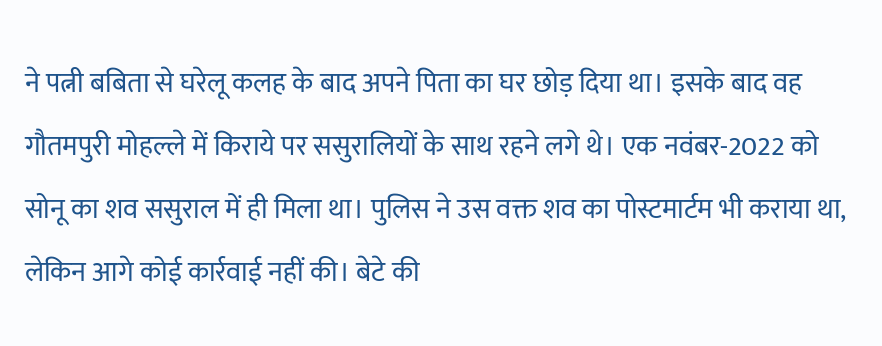ने पत्नी बबिता से घरेलू कलह के बाद अपने पिता का घर छोड़ दिया था। इसके बाद वह गौतमपुरी मोहल्ले में किराये पर ससुरालियों के साथ रहने लगे थे। एक नवंबर-2022 को सोनू का शव ससुराल में ही मिला था। पुलिस ने उस वक्त शव का पोस्टमार्टम भी कराया था, लेकिन आगे कोई कार्रवाई नहीं की। बेटे की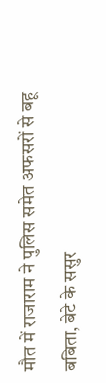मौत में राजाराम ने पुलिस समेत अफसरों से बहू बबिता, बेटे के ससुर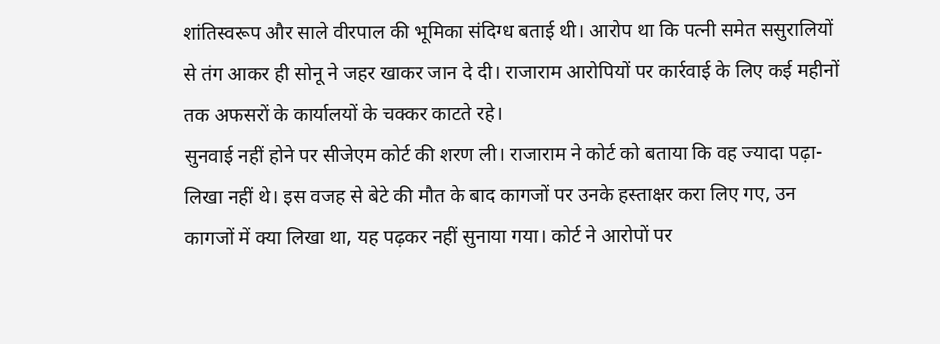शांतिस्वरूप और साले वीरपाल की भूमिका संदिग्ध बताई थी। आरोप था कि पत्नी समेत ससुरालियों से तंग आकर ही सोनू ने जहर खाकर जान दे दी। राजाराम आरोपियों पर कार्रवाई के लिए कई महीनों तक अफसरों के कार्यालयों के चक्कर काटते रहे।
सुनवाई नहीं होने पर सीजेएम कोर्ट की शरण ली। राजाराम ने कोर्ट को बताया कि वह ज्यादा पढ़ा-लिखा नहीं थे। इस वजह से बेटे की मौत के बाद कागजों पर उनके हस्ताक्षर करा लिए गए, उन कागजों में क्या लिखा था, यह पढ़कर नहीं सुनाया गया। कोर्ट ने आरोपों पर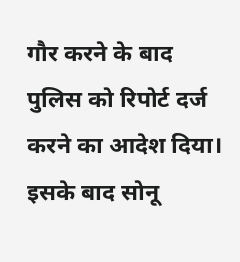गौर करने के बाद पुलिस को रिपोर्ट दर्ज करने का आदेश दिया। इसके बाद सोनू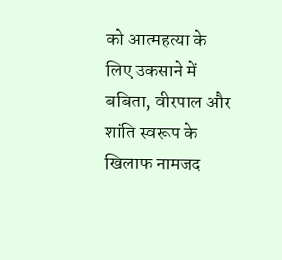को आत्महत्या के लिए उकसाने में बबिता, वीरपाल और शांति स्वरूप के खिलाफ नामजद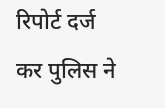रिपोर्ट दर्ज कर पुलिस ने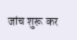जांच शुरू कर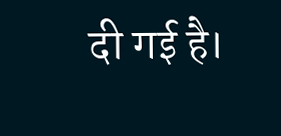दी गई है।